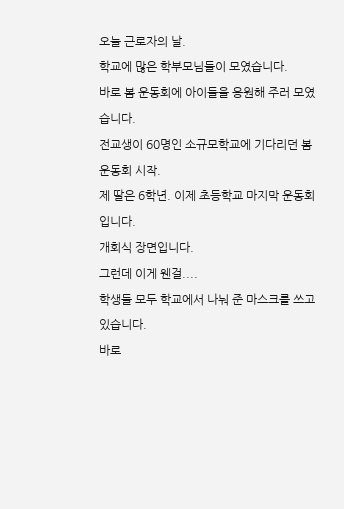오늘 근로자의 날.
학교에 많은 학부모님들이 모였습니다.
바로 봄 운동회에 아이들을 응원해 주러 모였습니다.
전교생이 60명인 소규모학교에 기다리던 봄운동회 시작.
제 딸은 6학년. 이제 초등학교 마지막 운동회입니다.
개회식 장면입니다.
그런데 이게 웬걸....
학생들 모두 학교에서 나눠 준 마스크를 쓰고 있습니다.
바로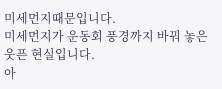미세먼지때문입니다.
미세먼지가 운동회 풍경까지 바꿔 놓은 웃픈 현실입니다.
아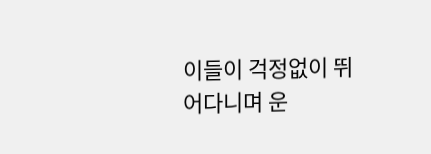이들이 걱정없이 뛰어다니며 운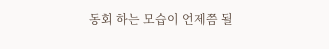동회 하는 모습이 언제쯤 될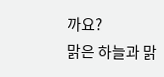까요?
맑은 하늘과 맑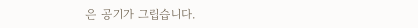은 공기가 그립습니다.